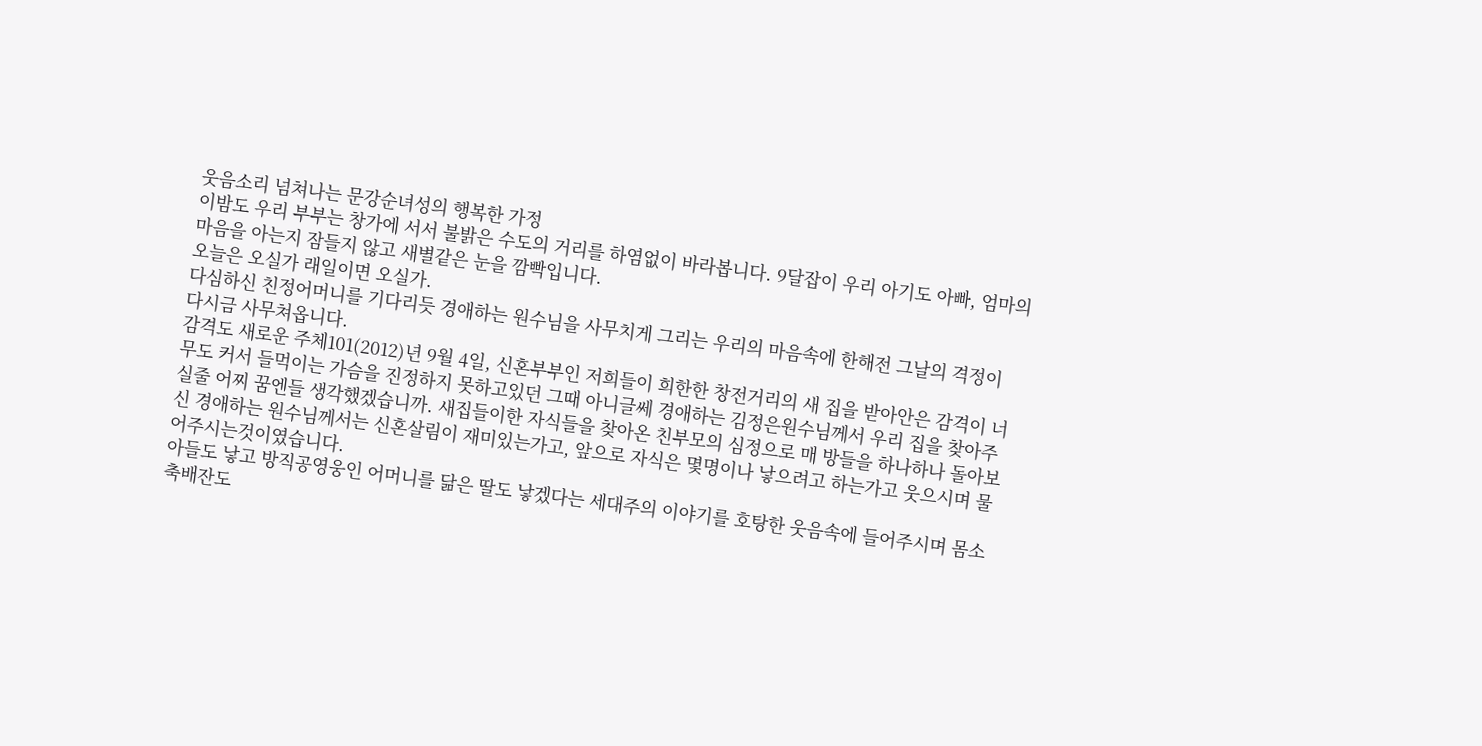웃음소리 넘쳐나는 문강순녀성의 행복한 가정
이밤도 우리 부부는 창가에 서서 불밝은 수도의 거리를 하염없이 바라봅니다. 9달잡이 우리 아기도 아빠, 엄마의 마음을 아는지 잠들지 않고 새별같은 눈을 깜빡입니다.
오늘은 오실가 래일이면 오실가.
다심하신 친정어머니를 기다리듯 경애하는 원수님을 사무치게 그리는 우리의 마음속에 한해전 그날의 격정이 다시금 사무쳐옵니다.
감격도 새로운 주체101(2012)년 9월 4일, 신혼부부인 저희들이 희한한 창전거리의 새 집을 받아안은 감격이 너무도 커서 들먹이는 가슴을 진정하지 못하고있던 그때 아니글쎄 경애하는 김정은원수님께서 우리 집을 찾아주실줄 어찌 꿈엔들 생각했겠습니까. 새집들이한 자식들을 찾아온 친부모의 심정으로 매 방들을 하나하나 돌아보신 경애하는 원수님께서는 신혼살림이 재미있는가고, 앞으로 자식은 몇명이나 낳으려고 하는가고 웃으시며 물어주시는것이였습니다.
아들도 낳고 방직공영웅인 어머니를 닮은 딸도 낳겠다는 세대주의 이야기를 호탕한 웃음속에 들어주시며 몸소 축배잔도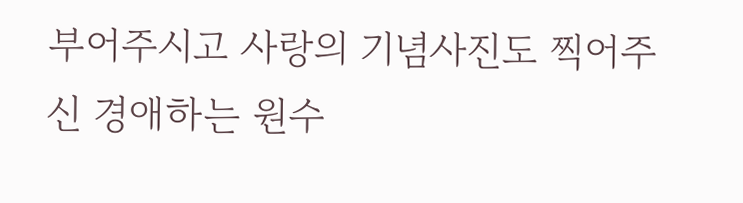부어주시고 사랑의 기념사진도 찍어주신 경애하는 원수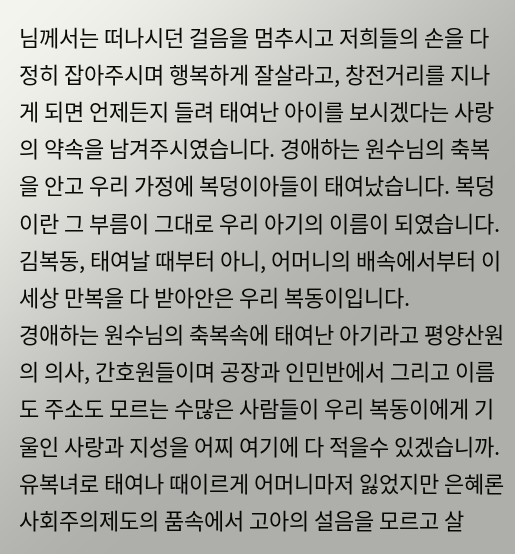님께서는 떠나시던 걸음을 멈추시고 저희들의 손을 다정히 잡아주시며 행복하게 잘살라고, 창전거리를 지나게 되면 언제든지 들려 태여난 아이를 보시겠다는 사랑의 약속을 남겨주시였습니다. 경애하는 원수님의 축복을 안고 우리 가정에 복덩이아들이 태여났습니다. 복덩이란 그 부름이 그대로 우리 아기의 이름이 되였습니다.
김복동, 태여날 때부터 아니, 어머니의 배속에서부터 이 세상 만복을 다 받아안은 우리 복동이입니다.
경애하는 원수님의 축복속에 태여난 아기라고 평양산원의 의사, 간호원들이며 공장과 인민반에서 그리고 이름도 주소도 모르는 수많은 사람들이 우리 복동이에게 기울인 사랑과 지성을 어찌 여기에 다 적을수 있겠습니까.
유복녀로 태여나 때이르게 어머니마저 잃었지만 은혜론 사회주의제도의 품속에서 고아의 설음을 모르고 살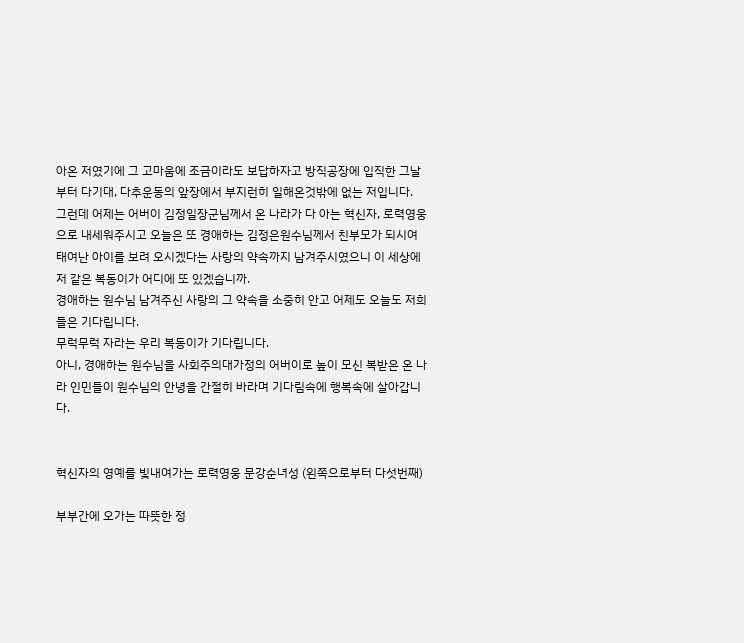아온 저였기에 그 고마움에 조금이라도 보답하자고 방직공장에 입직한 그날부터 다기대, 다추운동의 앞장에서 부지런히 일해온것밖에 없는 저입니다.
그런데 어제는 어버이 김정일장군님께서 온 나라가 다 아는 혁신자, 로력영웅으로 내세워주시고 오늘은 또 경애하는 김정은원수님께서 친부모가 되시여 태여난 아이를 보려 오시겠다는 사랑의 약속까지 남겨주시였으니 이 세상에 저 같은 복동이가 어디에 또 있겠습니까.
경애하는 원수님 남겨주신 사랑의 그 약속을 소중히 안고 어제도 오늘도 저희들은 기다립니다.
무럭무럭 자라는 우리 복동이가 기다립니다.
아니, 경애하는 원수님을 사회주의대가정의 어버이로 높이 모신 복받은 온 나라 인민들이 원수님의 안녕을 간절히 바라며 기다림속에 행복속에 살아갑니다.


혁신자의 영예를 빛내여가는 로력영웅 문강순녀성 (왼쪽으로부터 다섯번째)

부부간에 오가는 따뜻한 정